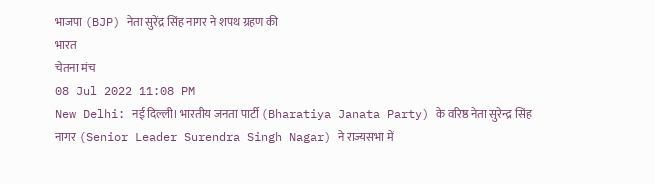भाजपा (BJP) नेता सुरेंद्र सिंह नागर ने शपथ ग्रहण की
भारत
चेतना मंच
08 Jul 2022 11:08 PM
New Delhi: नई दिल्ली। भारतीय जनता पार्टी (Bharatiya Janata Party) के वरिष्ठ नेता सुरेन्द्र सिंह नागर (Senior Leader Surendra Singh Nagar) ने राज्यसभा में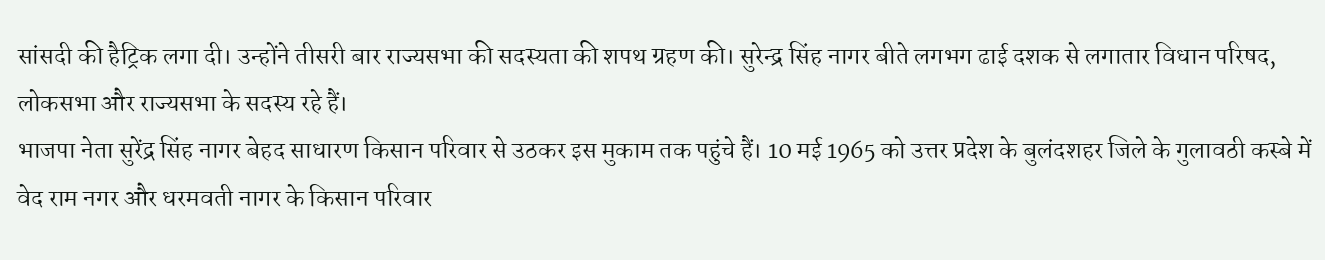सांसदी की हैट्रिक लगा दी। उन्होंने तीसरी बार राज्यसभा की सदस्यता की शपथ ग्रहण की। सुरेन्द्र सिंह नागर बीते लगभग ढाई दशक से लगातार विधान परिषद, लोकसभा और राज्यसभा के सदस्य रहे हैं।
भाजपा नेता सुरेंद्र सिंह नागर बेहद साधारण किसान परिवार से उठकर इस मुकाम तक पहुंचे हैं। 10 मई 1965 को उत्तर प्रदेश के बुलंदशहर जिले के गुलावठी कस्बे में वेद राम नगर और धरमवती नागर के किसान परिवार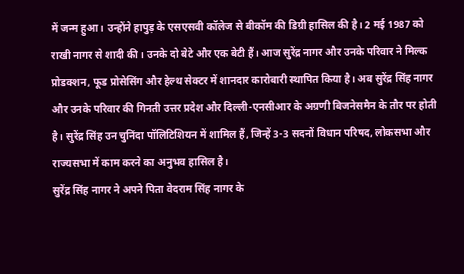में जन्म हुआ। उन्होंने हापुड़ के एसएसवी कॉलेज से बीकॉम की डिग्री हासिल की है। 2 मई 1987 को राखी नागर से शादी की। उनके दो बेटे और एक बेटी हैं। आज सुरेंद्र नागर और उनके परिवार ने मिल्क प्रोडक्शन, फूड प्रोसेसिंग और हेल्थ सेक्टर में शानदार कारोबारी स्थापित किया है। अब सुरेंद्र सिंह नागर और उनके परिवार की गिनती उत्तर प्रदेश और दिल्ली-एनसीआर के अग्रणी बिजनेसमैन के तौर पर होती है। सुरेंद्र सिंह उन चुनिंदा पॉलिटिशियन में शामिल हैं, जिन्हें 3-3 सदनों विधान परिषद, लोकसभा और राज्यसभा में काम करने का अनुभव हासिल है।
सुरेंद्र सिंह नागर ने अपने पिता वेदराम सिंह नागर के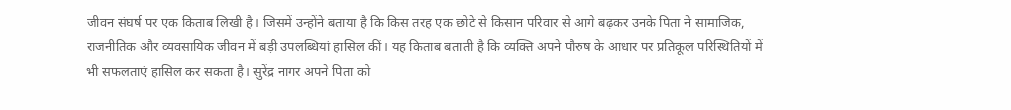जीवन संघर्ष पर एक किताब लिखी है। जिसमें उन्होंने बताया है कि किस तरह एक छोटे से किसान परिवार से आगे बढ़कर उनके पिता ने सामाजिक, राजनीतिक और व्यवसायिक जीवन में बड़ी उपलब्धियां हासिल कीं। यह किताब बताती है कि व्यक्ति अपने पौरुष के आधार पर प्रतिकूल परिस्थितियों में भी सफलताएं हासिल कर सकता है। सुरेंद्र नागर अपने पिता को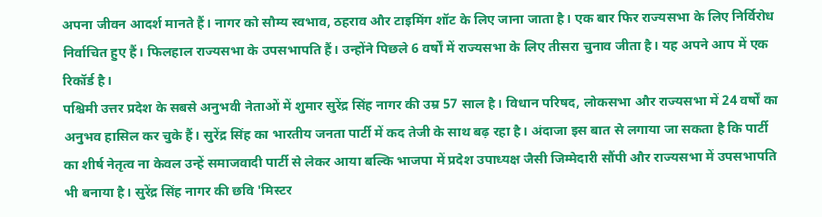अपना जीवन आदर्श मानते हैं। नागर को सौम्य स्वभाव, ठहराव और टाइमिंग शॉट के लिए जाना जाता है। एक बार फिर राज्यसभा के लिए निर्विरोध निर्वाचित हुए हैं। फिलहाल राज्यसभा के उपसभापति हैं। उन्होंने पिछले 6 वर्षों में राज्यसभा के लिए तीसरा चुनाव जीता है। यह अपने आप में एक रिकॉर्ड है।
पश्चिमी उत्तर प्रदेश के सबसे अनुभवी नेताओं में शुमार सुरेंद्र सिंह नागर की उम्र 57 साल है। विधान परिषद, लोकसभा और राज्यसभा में 24 वर्षों का अनुभव हासिल कर चुके हैं। सुरेंद्र सिंह का भारतीय जनता पार्टी में कद तेजी के साथ बढ़ रहा है। अंदाजा इस बात से लगाया जा सकता है कि पार्टी का शीर्ष नेतृत्व ना केवल उन्हें समाजवादी पार्टी से लेकर आया बल्कि भाजपा में प्रदेश उपाध्यक्ष जैसी जिम्मेदारी सौंपी और राज्यसभा में उपसभापति भी बनाया है। सुरेंद्र सिंह नागर की छवि 'मिस्टर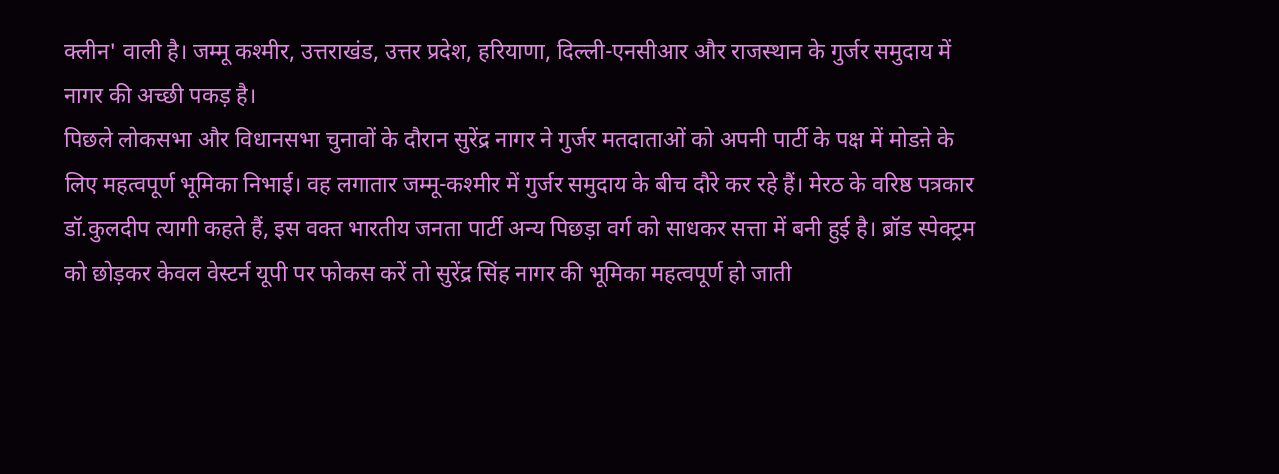क्लीन' वाली है। जम्मू कश्मीर, उत्तराखंड, उत्तर प्रदेश, हरियाणा, दिल्ली-एनसीआर और राजस्थान के गुर्जर समुदाय में नागर की अच्छी पकड़ है।
पिछले लोकसभा और विधानसभा चुनावों के दौरान सुरेंद्र नागर ने गुर्जर मतदाताओं को अपनी पार्टी के पक्ष में मोडऩे के लिए महत्वपूर्ण भूमिका निभाई। वह लगातार जम्मू-कश्मीर में गुर्जर समुदाय के बीच दौरे कर रहे हैं। मेरठ के वरिष्ठ पत्रकार डॉ.कुलदीप त्यागी कहते हैं, इस वक्त भारतीय जनता पार्टी अन्य पिछड़ा वर्ग को साधकर सत्ता में बनी हुई है। ब्रॉड स्पेक्ट्रम को छोड़कर केवल वेस्टर्न यूपी पर फोकस करें तो सुरेंद्र सिंह नागर की भूमिका महत्वपूर्ण हो जाती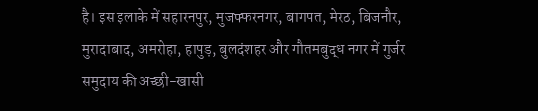है। इस इलाके में सहारनपुर, मुजफ्फरनगर, बागपत, मेरठ, बिजनौर, मुरादाबाद, अमरोहा, हापुड़, बुलदंशहर और गौतमबुद्ध नगर में गुर्जर समुदाय की अच्छी-खासी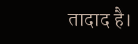तादाद है।